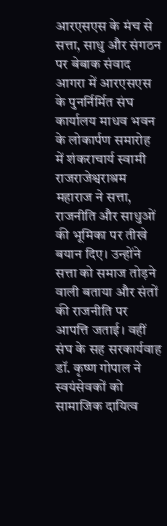आरएसएस के मंच से सत्ता, साधु और संगठन पर बेबाक संवाद
आगरा में आरएसएस के पुनर्निर्मित संघ कार्यालय माधव भवन के लोकार्पण समारोह में शंकराचार्य स्वामी राजराजेश्वराश्रम महाराज ने सत्ता, राजनीति और साधुओं की भूमिका पर तीखे बयान दिए। उन्होंने सत्ता को समाज तोड़ने वाली बताया और संतों की राजनीति पर आपत्ति जताई। वहीं संघ के सह सरकार्यवाह डॉ. कृष्ण गोपाल ने स्वयंसेवकों को सामाजिक दायित्व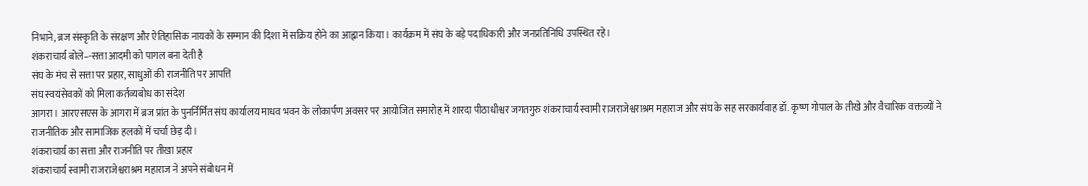निभाने, ब्रज संस्कृति के संरक्षण और ऐतिहासिक नायकों के सम्मान की दिशा में सक्रिय होने का आह्वान किया। कार्यक्रम में संघ के बड़े पदाधिकारी और जनप्रतिनिधि उपस्थित रहे।
शंकराचार्य बोले–-सत्ता आदमी को पागल बना देती है
संघ के मंच से सत्ता पर प्रहार, साधुओं की राजनीति पर आपत्ति
संघ स्वयंसेवकों को मिला कर्तव्यबोध का संदेश
आगरा। आरएसएस के आगरा में ब्रज प्रांत के पुनर्निर्मित संघ कार्यालय माधव भवन के लोकार्पण अवसर पर आयोजित समारोह में शारदा पीठाधीश्वर जगतगुरु शंकराचार्य स्वामी राजराजेश्वराश्रम महाराज और संघ के सह सरकार्यवाह डॉ. कृष्ण गोपाल के तीखे और वैचारिक वक्तव्यों ने राजनीतिक और सामाजिक हलकों में चर्चा छेड़ दी।
शंकराचार्य का सत्ता और राजनीति पर तीखा प्रहार
शंकराचार्य स्वामी राजराजेश्वराश्रम महाराज ने अपने संबोधन में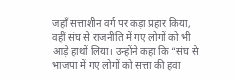जहाँ सत्ताशीन वर्ग पर कड़ा प्रहार किया, वहीं संघ से राजनीति में गए लोगों को भी आड़े हाथों लिया। उन्होंने कहा कि “संघ से भाजपा में गए लोगों को सत्ता की हवा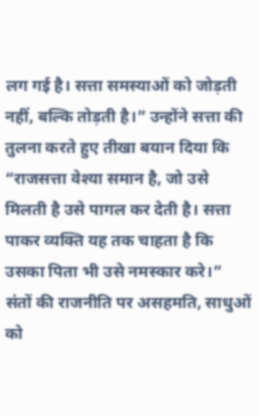लग गई है। सत्ता समस्याओं को जोड़ती नहीं, बल्कि तोड़ती है।” उन्होंने सत्ता की तुलना करते हुए तीखा बयान दिया कि “राजसत्ता वेश्या समान है, जो उसे मिलती है उसे पागल कर देती है। सत्ता पाकर व्यक्ति यह तक चाहता है कि उसका पिता भी उसे नमस्कार करे।”
संतों की राजनीति पर असहमति, साधुओं को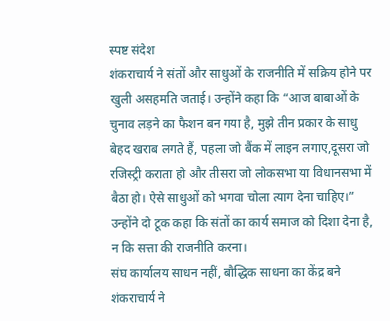स्पष्ट संदेश
शंकराचार्य ने संतों और साधुओं के राजनीति में सक्रिय होने पर खुली असहमति जताई। उन्होंने कहा कि “आज बाबाओं के चुनाव लड़ने का फैशन बन गया है, मुझे तीन प्रकार के साधु बेहद खराब लगते हैं, पहला जो बैंक में लाइन लगाए,दूसरा जो रजिस्ट्री कराता हो और तीसरा जो लोकसभा या विधानसभा में बैठा हो। ऐसे साधुओं को भगवा चोला त्याग देना चाहिए।” उन्होंने दो टूक कहा कि संतों का कार्य समाज को दिशा देना है, न कि सत्ता की राजनीति करना।
संघ कार्यालय साधन नहीं, बौद्धिक साधना का केंद्र बने
शंकराचार्य ने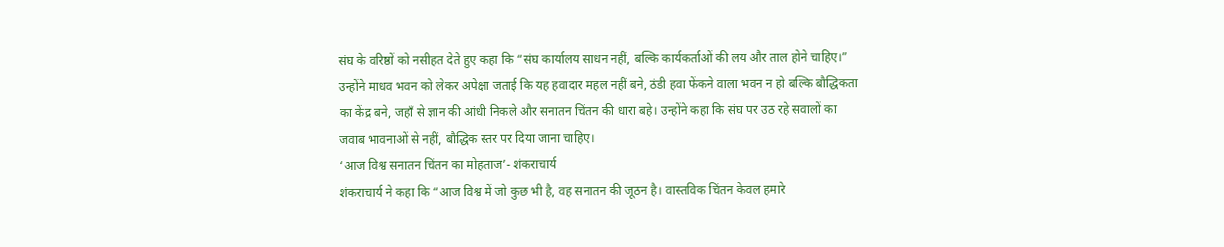संघ के वरिष्ठों को नसीहत देते हुए कहा कि “संघ कार्यालय साधन नहीं, बल्कि कार्यकर्ताओं की लय और ताल होने चाहिए।” उन्होंने माधव भवन को लेकर अपेक्षा जताई कि यह हवादार महल नहीं बने, ठंडी हवा फेंकने वाला भवन न हो बल्कि बौद्धिकता का केंद्र बने, जहाँ से ज्ञान की आंधी निकले और सनातन चिंतन की धारा बहे। उन्होंने कहा कि संघ पर उठ रहे सवालों का जवाब भावनाओं से नहीं, बौद्धिक स्तर पर दिया जाना चाहिए।
‘आज विश्व सनातन चिंतन का मोहताज’- शंकराचार्य
शंकराचार्य ने कहा कि “आज विश्व में जो कुछ भी है, वह सनातन की जूठन है। वास्तविक चिंतन केवल हमारे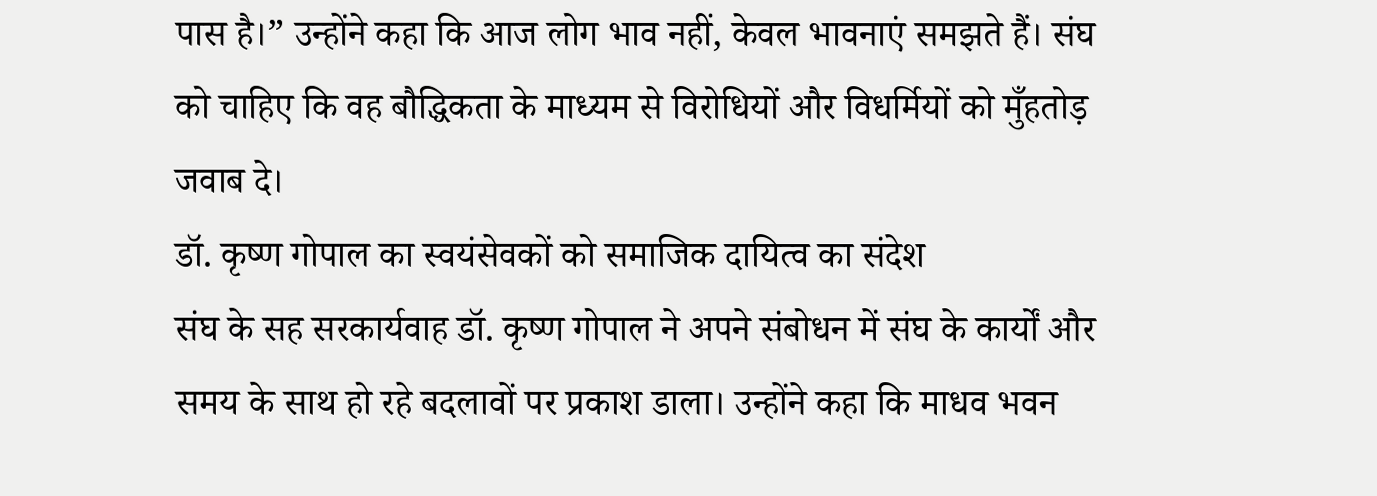पास है।” उन्होंने कहा कि आज लोग भाव नहीं, केवल भावनाएं समझते हैं। संघ को चाहिए कि वह बौद्धिकता के माध्यम से विरोधियों और विधर्मियों को मुँहतोड़ जवाब दे।
डॉ. कृष्ण गोपाल का स्वयंसेवकों को समाजिक दायित्व का संदेश
संघ के सह सरकार्यवाह डॉ. कृष्ण गोपाल ने अपने संबोधन में संघ के कार्यों और समय के साथ हो रहे बदलावों पर प्रकाश डाला। उन्होंने कहा कि माधव भवन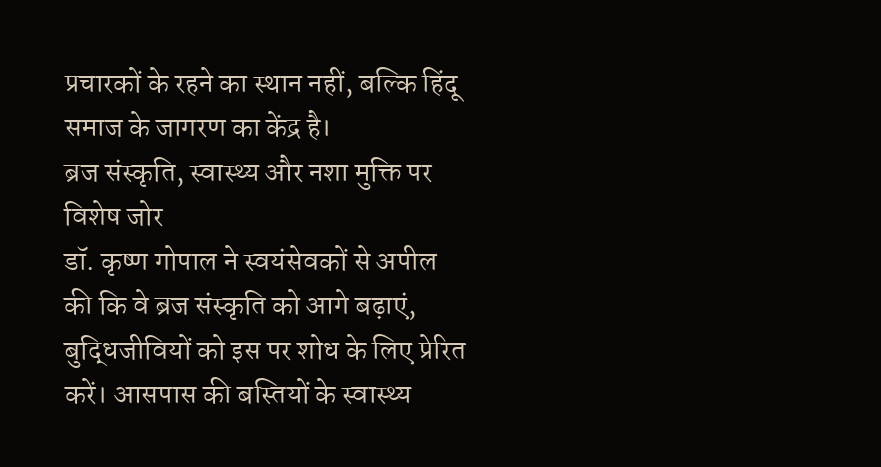प्रचारकों के रहने का स्थान नहीं, बल्कि हिंदू समाज के जागरण का केंद्र है।
ब्रज संस्कृति, स्वास्थ्य और नशा मुक्ति पर विशेष जोर
डॉ. कृष्ण गोपाल ने स्वयंसेवकों से अपील की कि वे ब्रज संस्कृति को आगे बढ़ाएं, बुद्धिजीवियों को इस पर शोध के लिए प्रेरित करें। आसपास की बस्तियों के स्वास्थ्य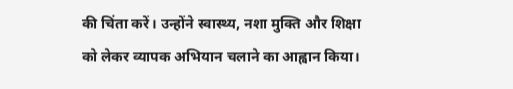की चिंता करें। उन्होंने स्वास्थ्य, नशा मुक्ति और शिक्षा को लेकर व्यापक अभियान चलाने का आह्वान किया।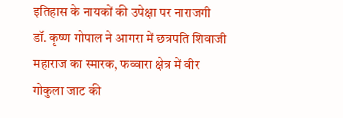इतिहास के नायकों की उपेक्षा पर नाराजगी
डॉ. कृष्ण गोपाल ने आगरा में छत्रपति शिवाजी महाराज का स्मारक, फव्वारा क्षेत्र में वीर गोकुला जाट की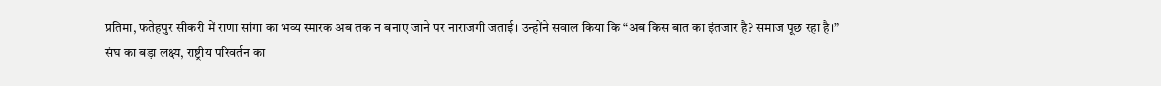प्रतिमा, फतेहपुर सीकरी में राणा सांगा का भव्य स्मारक अब तक न बनाए जाने पर नाराजगी जताई। उन्होंने सवाल किया कि “अब किस बात का इंतजार है? समाज पूछ रहा है।”
संघ का बड़ा लक्ष्य, राष्ट्रीय परिवर्तन का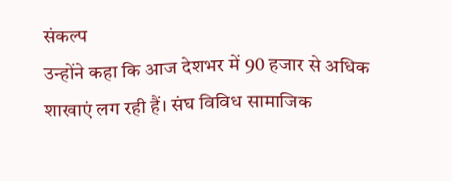संकल्प
उन्होंने कहा कि आज देशभर में 90 हजार से अधिक शाखाएं लग रही हैं। संघ विविध सामाजिक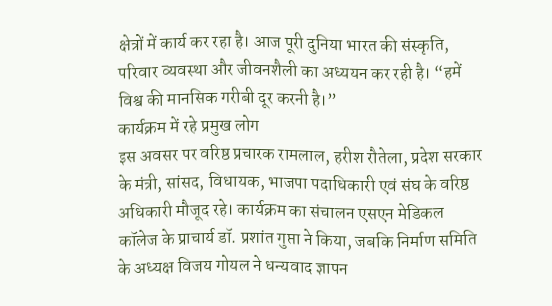क्षेत्रों में कार्य कर रहा है। आज पूरी दुनिया भारत की संस्कृति, परिवार व्यवस्था और जीवनशैली का अध्ययन कर रही है। “हमें विश्व की मानसिक गरीबी दूर करनी है।”
कार्यक्रम में रहे प्रमुख लोग
इस अवसर पर वरिष्ठ प्रचारक रामलाल, हरीश रौतेला, प्रदेश सरकार के मंत्री, सांसद, विधायक, भाजपा पदाधिकारी एवं संघ के वरिष्ठ अधिकारी मौजूद रहे। कार्यक्रम का संचालन एसएन मेडिकल कॉलेज के प्राचार्य डॉ. प्रशांत गुप्ता ने किया, जबकि निर्माण समिति के अध्यक्ष विजय गोयल ने धन्यवाद ज्ञापन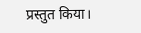प्रस्तुत किया।